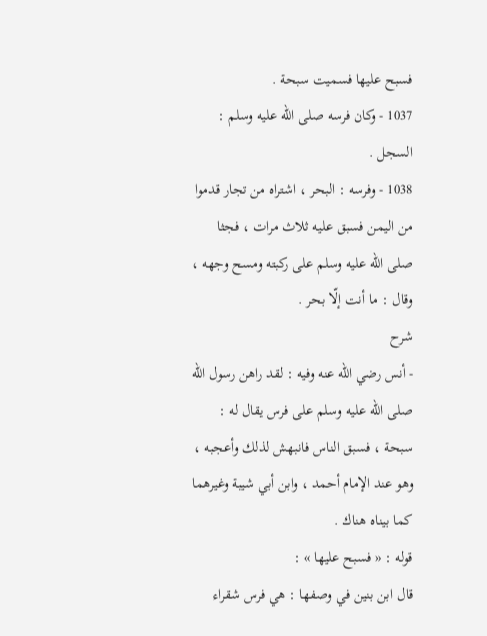فسبح عليها فسميت سبحة .
1037 - وكان فرسه صلى اللّه عليه وسلم : السجل .
1038 - وفرسه : البحر ، اشتراه من تجار قدموا من اليمن فسبق عليه ثلاث مرات ، فجثا صلى اللّه عليه وسلم على ركبته ومسح وجهه ، وقال : ما أنت إلّا بحر .
شرح
- أنس رضي اللّه عنه وفيه : لقد راهن رسول اللّه صلى اللّه عليه وسلم على فرس يقال له : سبحة ، فسبق الناس فانبهش لذلك وأعجبه ، وهو عند الإمام أحمد ، وابن أبي شيبة وغيرهما كما بيناه هناك .
قوله : « فسبح عليها » :
قال ابن بنين في وصفها : هي فرس شقراء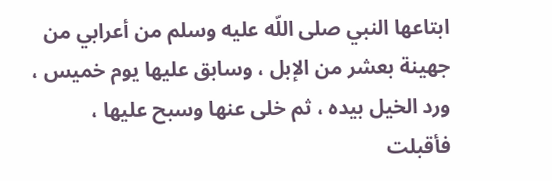ابتاعها النبي صلى اللّه عليه وسلم من أعرابي من جهينة بعشر من الإبل ، وسابق عليها يوم خميس ، ورد الخيل بيده ، ثم خلى عنها وسبح عليها ، فأقبلت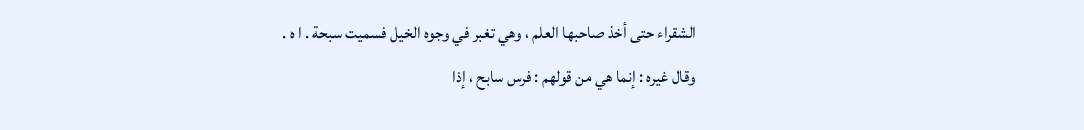الشقراء حتى أخذ صاحبها العلم ، وهي تغبر في وجوه الخيل فسميت سبحة . ا ه .
وقال غيره : إنما هي من قولهم : فرس سابح ، إذا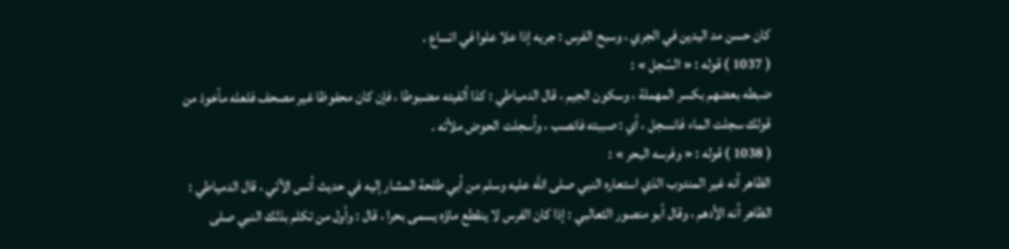كان حسن مد اليدين في الجري ، وسبح الفرس : جريه إذا علا علوا في اتساع .
( 1037 ) قوله : « السّجل » :
ضبطه بعضهم بكسر المهملة ، وسكون الجيم ، قال الدمياطي : كذا ألفيته مضبوطا ، فإن كان محفوظا غير مصحف فلعله مأخوذ من قولك سجلت الماء فانسجل ، أي : صببته فانصب ، وأسجلت الحوض ملأته .
( 1038 ) قوله : « وفرسه البحر » :
الظاهر أنه غير المندوب الذي استعاره النبي صلى اللّه عليه وسلم من أبي طلحة المشار إليه في حديث أنس الآتي ، قال الدمياطي : الظاهر أنه الأدهم ، وقال أبو منصور الثعالبي : إذا كان الفرس لا ينقطع ماؤه يسمى بحرا ، قال : وأول من تكلم بذلك النبي صلى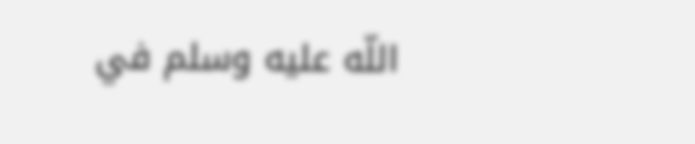اللّه عليه وسلم في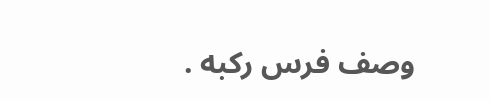وصف فرس ركبه .